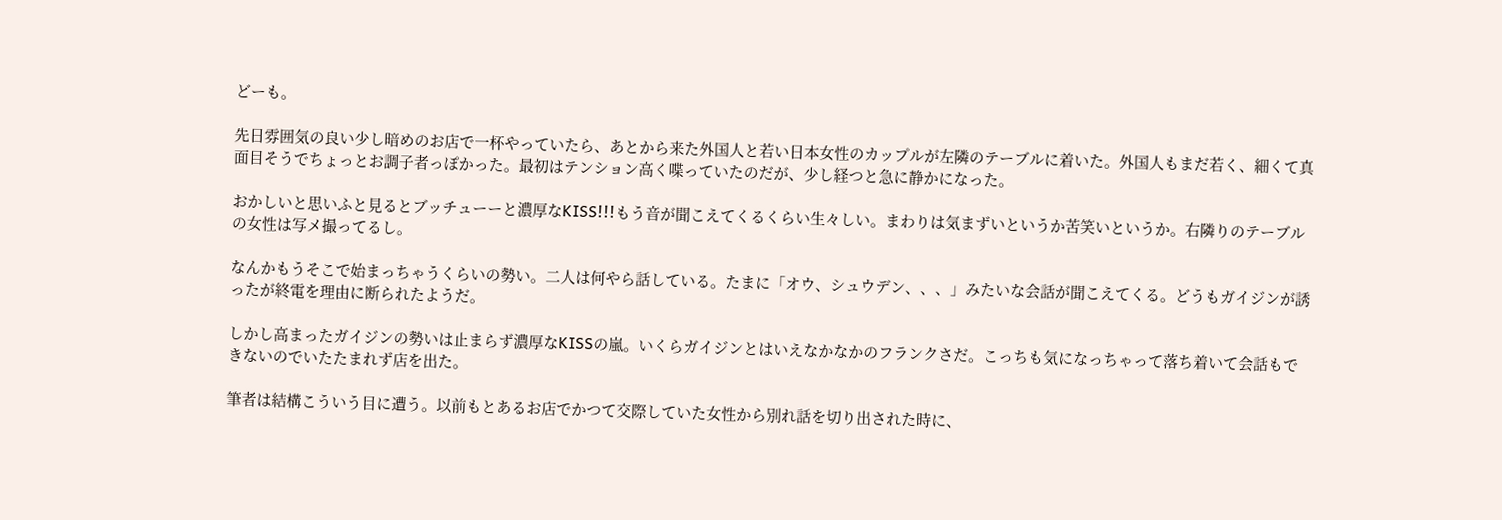どーも。

先日雰囲気の良い少し暗めのお店で一杯やっていたら、あとから来た外国人と若い日本女性のカップルが左隣のテーブルに着いた。外国人もまだ若く、細くて真面目そうでちょっとお調子者っぽかった。最初はテンション高く喋っていたのだが、少し経つと急に静かになった。

おかしいと思いふと見るとブッチューーと濃厚なKISS!!!もう音が聞こえてくるくらい生々しい。まわりは気まずいというか苦笑いというか。右隣りのテーブルの女性は写メ撮ってるし。

なんかもうそこで始まっちゃうくらいの勢い。二人は何やら話している。たまに「オウ、シュウデン、、、」みたいな会話が聞こえてくる。どうもガイジンが誘ったが終電を理由に断られたようだ。

しかし高まったガイジンの勢いは止まらず濃厚なKISSの嵐。いくらガイジンとはいえなかなかのフランクさだ。こっちも気になっちゃって落ち着いて会話もできないのでいたたまれず店を出た。

筆者は結構こういう目に遭う。以前もとあるお店でかつて交際していた女性から別れ話を切り出された時に、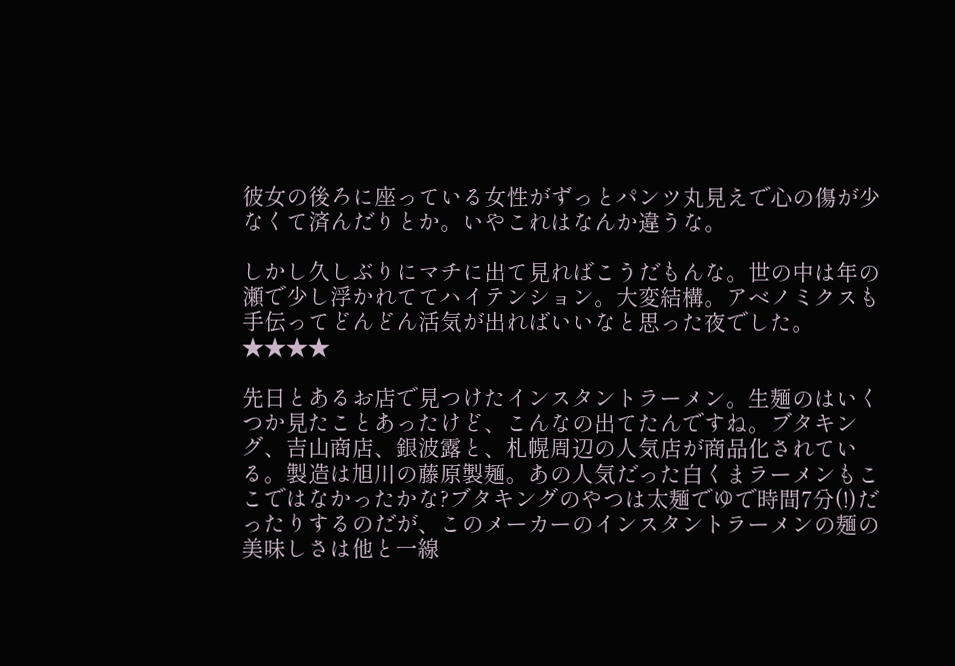彼女の後ろに座っている女性がずっとパンツ丸見えで心の傷が少なくて済んだりとか。いやこれはなんか違うな。

しかし久しぶりにマチに出て見ればこうだもんな。世の中は年の瀬で少し浮かれててハイテンション。大変結構。アベノミクスも手伝ってどんどん活気が出ればいいなと思った夜でした。
★★★★

先日とあるお店で見つけたインスタントラーメン。生麺のはいくつか見たことあったけど、こんなの出てたんですね。ブタキング、吉山商店、銀波露と、札幌周辺の人気店が商品化されている。製造は旭川の藤原製麺。あの人気だった白くまラーメンもここではなかったかな?ブタキングのやつは太麺でゆで時間7分(!)だったりするのだが、このメーカーのインスタントラーメンの麺の美味しさは他と一線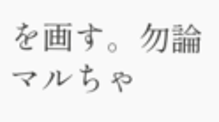を画す。勿論マルちゃ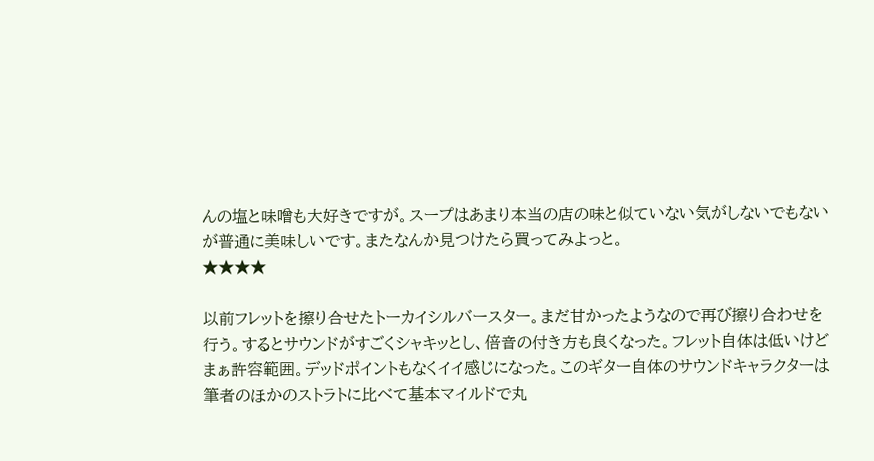んの塩と味噌も大好きですが。スープはあまり本当の店の味と似ていない気がしないでもないが普通に美味しいです。またなんか見つけたら買ってみよっと。
★★★★

以前フレットを擦り合せたトーカイシルバースター。まだ甘かったようなので再び擦り合わせを行う。するとサウンドがすごくシャキッとし、倍音の付き方も良くなった。フレット自体は低いけどまぁ許容範囲。デッドポイントもなくイイ感じになった。このギター自体のサウンドキャラクターは筆者のほかのストラトに比べて基本マイルドで丸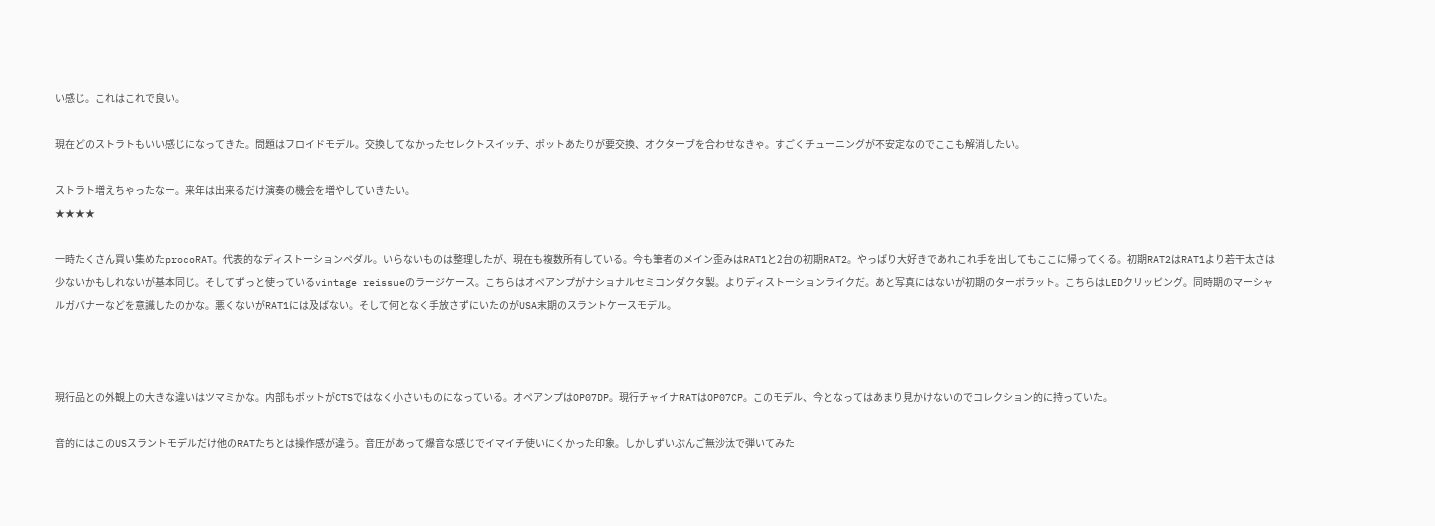い感じ。これはこれで良い。

現在どのストラトもいい感じになってきた。問題はフロイドモデル。交換してなかったセレクトスイッチ、ポットあたりが要交換、オクターブを合わせなきゃ。すごくチューニングが不安定なのでここも解消したい。

ストラト増えちゃったなー。来年は出来るだけ演奏の機会を増やしていきたい。
★★★★

一時たくさん買い集めたprocoRAT。代表的なディストーションペダル。いらないものは整理したが、現在も複数所有している。今も筆者のメイン歪みはRAT1と2台の初期RAT2。やっぱり大好きであれこれ手を出してもここに帰ってくる。初期RAT2はRAT1より若干太さは少ないかもしれないが基本同じ。そしてずっと使っているvintage reissueのラージケース。こちらはオペアンプがナショナルセミコンダクタ製。よりディストーションライクだ。あと写真にはないが初期のターボラット。こちらはLEDクリッピング。同時期のマーシャルガバナーなどを意識したのかな。悪くないがRAT1には及ばない。そして何となく手放さずにいたのがUSA末期のスラントケースモデル。



現行品との外観上の大きな違いはツマミかな。内部もポットがCTSではなく小さいものになっている。オペアンプはOP07DP。現行チャイナRATはOP07CP。このモデル、今となってはあまり見かけないのでコレクション的に持っていた。

音的にはこのUSスラントモデルだけ他のRATたちとは操作感が違う。音圧があって爆音な感じでイマイチ使いにくかった印象。しかしずいぶんご無沙汰で弾いてみた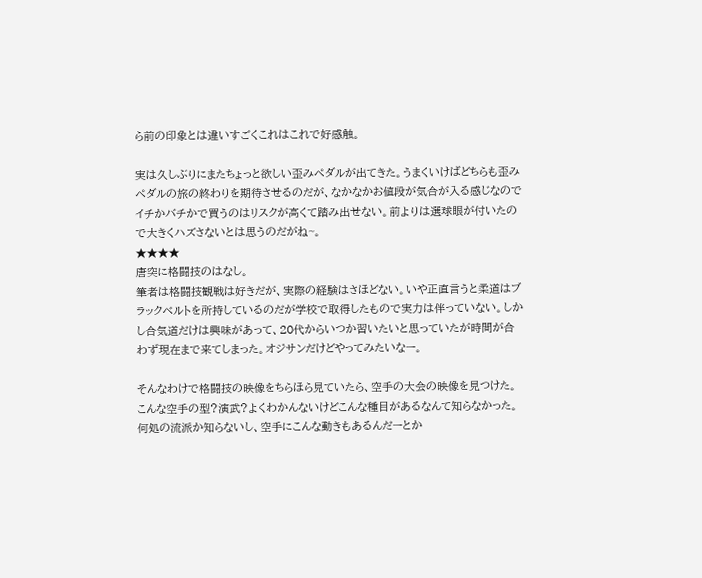ら前の印象とは違いすごくこれはこれで好感触。

実は久しぶりにまたちょっと欲しい歪みペダルが出てきた。うまくいけばどちらも歪みペダルの旅の終わりを期待させるのだが、なかなかお値段が気合が入る感じなのでイチかバチかで買うのはリスクが高くて踏み出せない。前よりは選球眼が付いたので大きくハズさないとは思うのだがね~。
★★★★
唐突に格闘技のはなし。
筆者は格闘技観戦は好きだが、実際の経験はさほどない。いや正直言うと柔道はブラックベルトを所持しているのだが学校で取得したもので実力は伴っていない。しかし合気道だけは興味があって、20代からいつか習いたいと思っていたが時間が合わず現在まで来てしまった。オジサンだけどやってみたいなー。

そんなわけで格闘技の映像をちらほら見ていたら、空手の大会の映像を見つけた。こんな空手の型?演武?よくわかんないけどこんな種目があるなんて知らなかった。何処の流派か知らないし、空手にこんな動きもあるんだーとか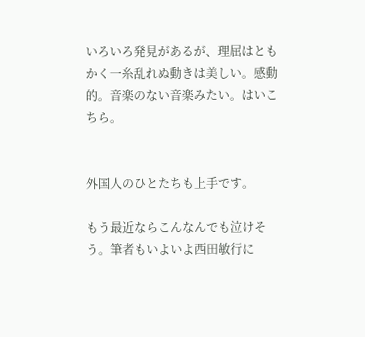いろいろ発見があるが、理屈はともかく一糸乱れぬ動きは美しい。感動的。音楽のない音楽みたい。はいこちら。


外国人のひとたちも上手です。

もう最近ならこんなんでも泣けそう。筆者もいよいよ西田敏行に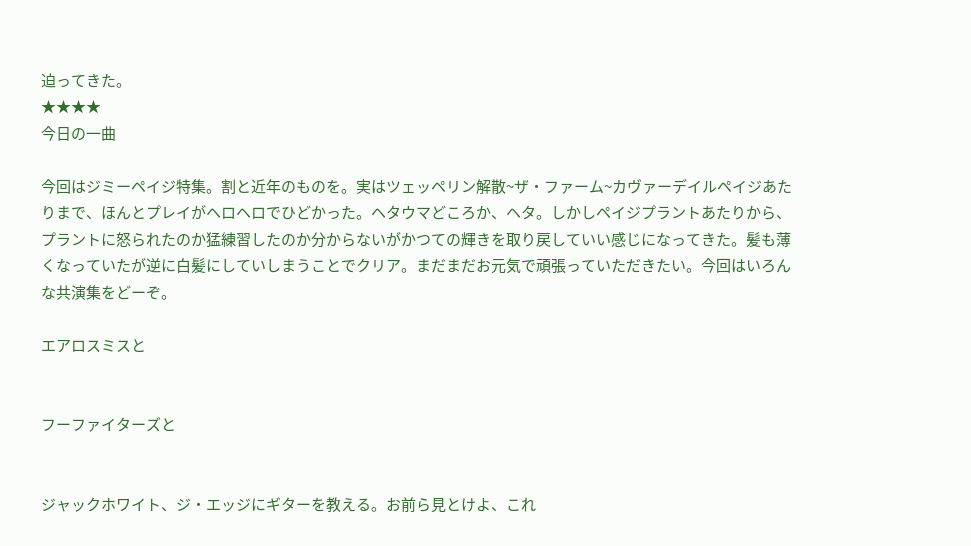迫ってきた。
★★★★
今日の一曲

今回はジミーペイジ特集。割と近年のものを。実はツェッペリン解散~ザ・ファーム~カヴァーデイルペイジあたりまで、ほんとプレイがヘロヘロでひどかった。ヘタウマどころか、ヘタ。しかしペイジプラントあたりから、プラントに怒られたのか猛練習したのか分からないがかつての輝きを取り戻していい感じになってきた。髪も薄くなっていたが逆に白髪にしていしまうことでクリア。まだまだお元気で頑張っていただきたい。今回はいろんな共演集をどーぞ。

エアロスミスと


フーファイターズと


ジャックホワイト、ジ・エッジにギターを教える。お前ら見とけよ、これ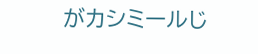がカシミールじ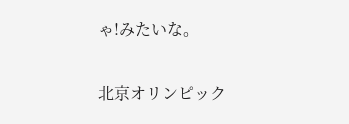ゃ!みたいな。

北京オリンピック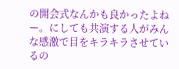の開会式なんかも良かったよねー。にしても共演する人がみんな感激で目をキラキラさせているの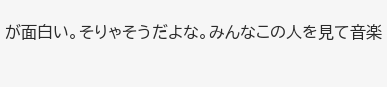が面白い。そりゃそうだよな。みんなこの人を見て音楽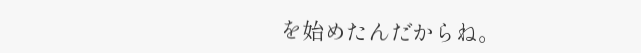を始めたんだからね。